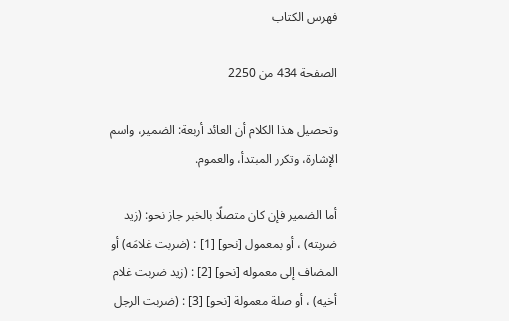فهرس الكتاب

الصفحة 434 من 2250

وتحصيل هذا الكلام أن العائد أربعة: الضمير، واسم الإشارة، وتكرر المبتدأ، والعموم.

أما الضمير فإن كان متصلًا بالخبر جاز نحو: (زيد ضربته) ، أو بمعمول [نحو] [1] : (ضربت غلامَه) أو المضاف إلى معموله [نحو] [2] : (زيد ضربت غلام أخيه) ، أو صلة معمولة [نحو] [3] : (ضربت الرجل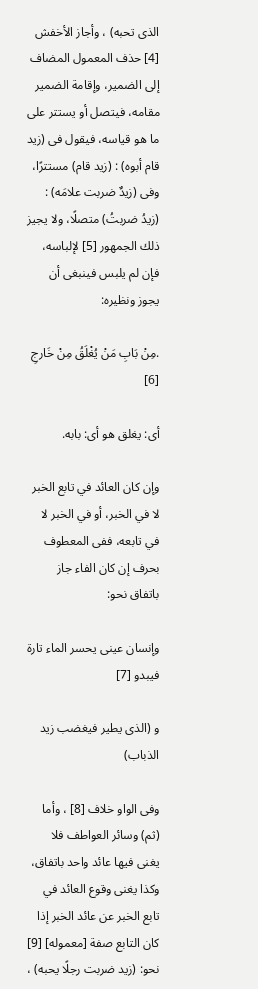الذى تحبه) ، وأجاز الأخفش [4] حذف المعمول المضاف إلى الضمير، وإقامة الضمير مقامه، فيتصل أو يستتر على ما هو قياسه، فيقول فى (زيد قام أبوه) : (زيد قام) مستترًا، وفى (زيدٌ ضربت علامَه) : (زيدُ ضربتُ) متصلًا، ولا يجيز ذلك الجمهور [5] لإلباسه، فإن لم يلبس فينبغى أن يجوز ونظيره:

.مِنْ بَابِ مَنْ يُغْلَقُ مِنْ خَارجِ [6]

أى: يغلق هو أى: بابه.

وإن كان العائد في تابع الخبر لا في الخبر، أو في الخبر لا في تابعه، ففى المعطوف بحرف إن كان الفاء جاز باتفاق نحو:

وإنسان عينى يحسر الماء تارة فيبدو [7]

و (الذى يطير فيغضب زيد الذباب)

وفى الواو خلاف [8] ، وأما (ثم) وسائر العواطف فلا يغنى فيها عائد واحد باتفاق، وكذا يغنى وقوع العائد في تابع الخبر عن عائد الخبر إذا كان التابع صفة [معموله] [9] نحو: (زيد ضربت رجلًا يحبه) ،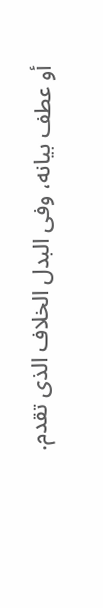أو عطف بيانه، وفى البدل الخلاف الذى تقدم.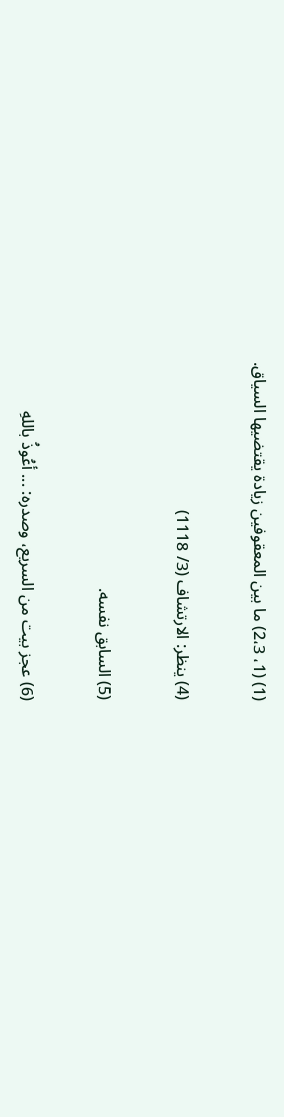(1) (1، 2،3) ما بين المعقوفين زيادة يقتضيها السياق.

(4) ينظر: الارتشاف (3/ 1118)

(5) السابق نفسه.

(6) عجز بيت من السريع، وصدره: ... أعُوذُ باللهِ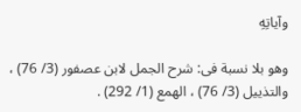وآياتِهِ

وهو بلا نسبة فى: شرح الجمل لابن عصفور (3/ 76) ، والتذييل (3/ 76) ، الهمع (1/ 292) .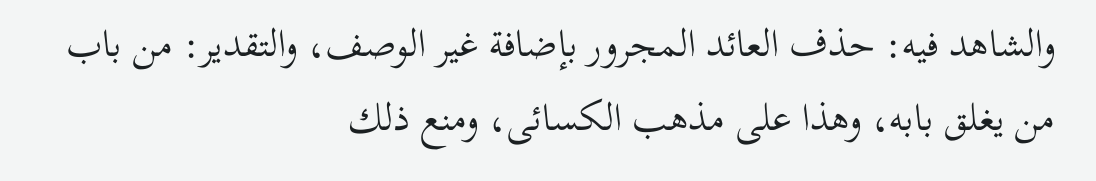والشاهد فيه: حذف العائد المجرور بإضافة غير الوصف، والتقدير: من باب من يغلق بابه، وهذا على مذهب الكسائى، ومنع ذلك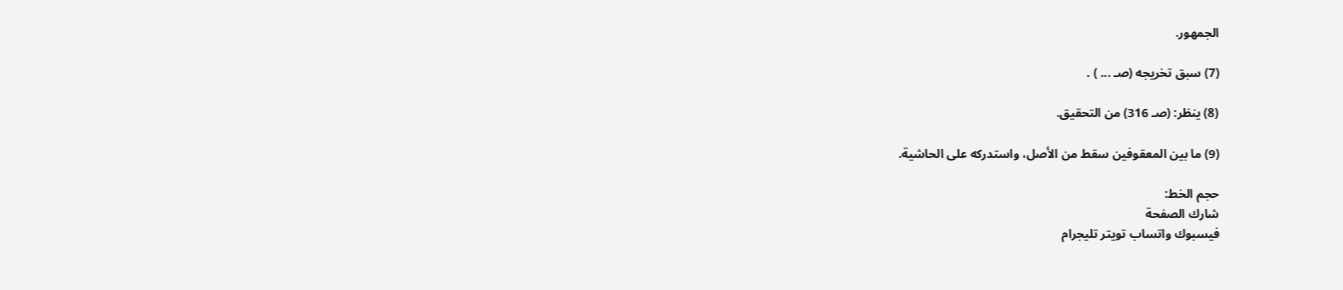الجمهور.

(7) سبق تخريجه (صـ ... ) .

(8) ينظر: (صـ 316) من التحقيق.

(9) ما بين المعقوفين سقط من الأصل، واستدركه على الحاشية.

حجم الخط:
شارك الصفحة
فيسبوك واتساب تويتر تليجرام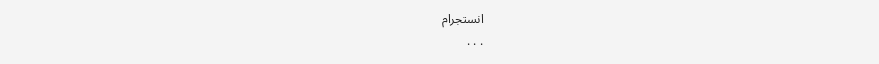انستجرام
. . .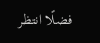فضلًا انتظر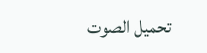تحميل الصوت